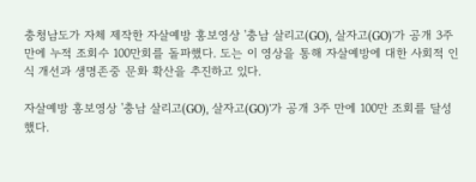충청남도가 자체 제작한 자살예방 홍보영상 '충남 살리고(GO), 살자고(GO)'가 공개 3주 만에 누적 조회수 100만회를 돌파했다. 도는 이 영상을 통해 자살예방에 대한 사회적 인식 개선과 생명존중 문화 확산을 추진하고 있다.

자살예방 홍보영상 '충남 살리고(GO), 살자고(GO)'가 공개 3주 만에 100만 조회를 달성했다.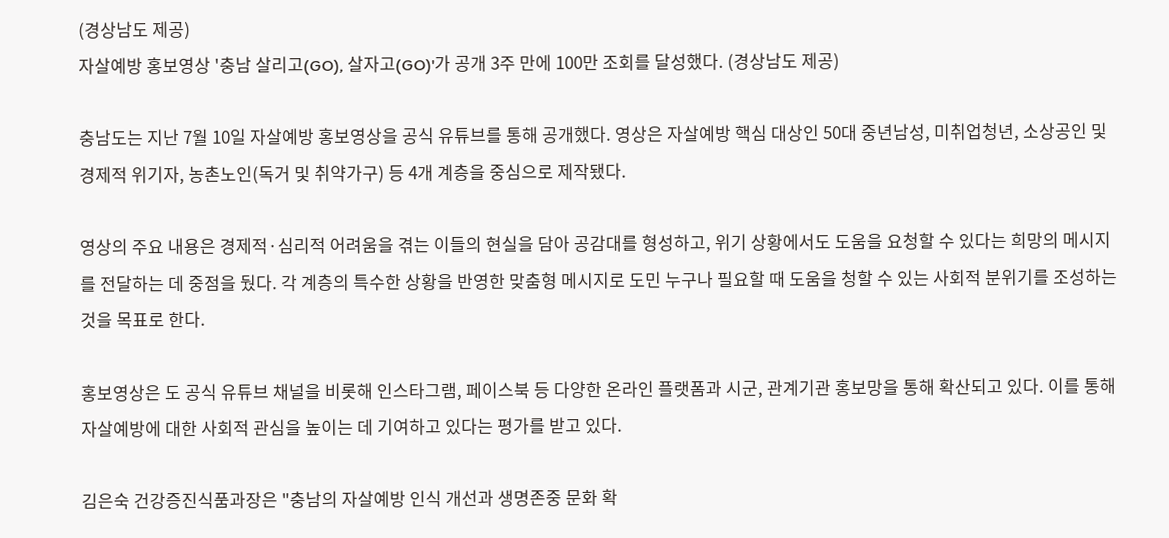(경상남도 제공)
자살예방 홍보영상 '충남 살리고(GO), 살자고(GO)'가 공개 3주 만에 100만 조회를 달성했다. (경상남도 제공)

충남도는 지난 7월 10일 자살예방 홍보영상을 공식 유튜브를 통해 공개했다. 영상은 자살예방 핵심 대상인 50대 중년남성, 미취업청년, 소상공인 및 경제적 위기자, 농촌노인(독거 및 취약가구) 등 4개 계층을 중심으로 제작됐다.

영상의 주요 내용은 경제적·심리적 어려움을 겪는 이들의 현실을 담아 공감대를 형성하고, 위기 상황에서도 도움을 요청할 수 있다는 희망의 메시지를 전달하는 데 중점을 뒀다. 각 계층의 특수한 상황을 반영한 맞춤형 메시지로 도민 누구나 필요할 때 도움을 청할 수 있는 사회적 분위기를 조성하는 것을 목표로 한다.

홍보영상은 도 공식 유튜브 채널을 비롯해 인스타그램, 페이스북 등 다양한 온라인 플랫폼과 시군, 관계기관 홍보망을 통해 확산되고 있다. 이를 통해 자살예방에 대한 사회적 관심을 높이는 데 기여하고 있다는 평가를 받고 있다.

김은숙 건강증진식품과장은 "충남의 자살예방 인식 개선과 생명존중 문화 확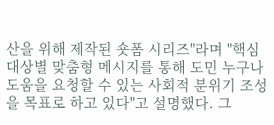산을 위해 제작된 숏폼 시리즈"라며 "핵심 대상별 맞춤형 메시지를 통해 도민 누구나 도움을 요청할 수 있는 사회적 분위기 조성을 목표로 하고 있다"고 설명했다. 그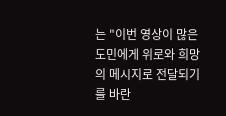는 "이번 영상이 많은 도민에게 위로와 희망의 메시지로 전달되기를 바란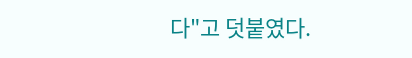다"고 덧붙였다.